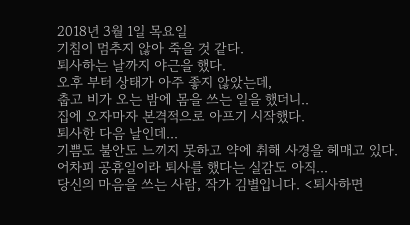2018년 3월 1일 목요일
기침이 멈추지 않아 죽을 것 같다.
퇴사하는 날까지 야근을 했다.
오후 부터 상태가 아주 좋지 않았는데,
춥고 비가 오는 밤에 몸을 쓰는 일을 했더니..
집에 오자마자 본격적으로 아프기 시작했다.
퇴사한 다음 날인데...
기쁨도 불안도 느끼지 못하고 약에 취해 사경을 헤매고 있다.
어차피 공휴일이라 퇴사를 했다는 실감도 아직...
당신의 마음을 쓰는 사람, 작가 김별입니다. <퇴사하면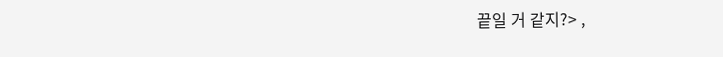끝일 거 같지?> ,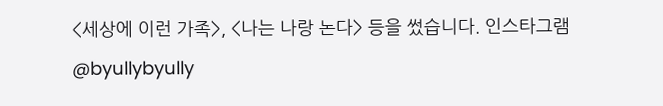<세상에 이런 가족>, <나는 나랑 논다> 등을 썼습니다. 인스타그램 @byullybyully